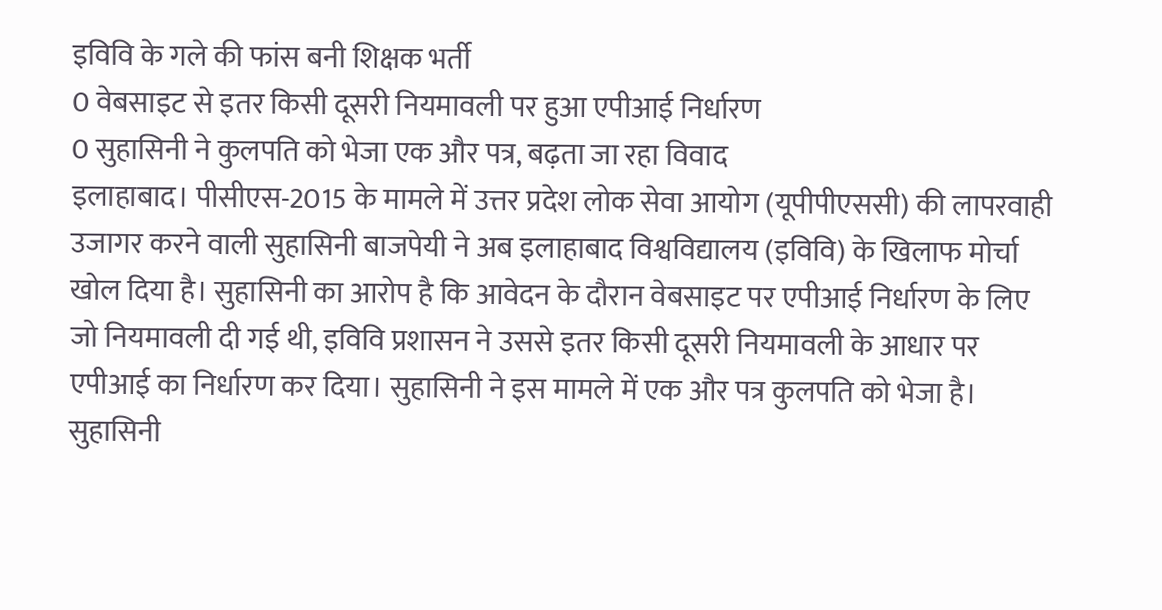इविवि के गले की फांस बनी शिक्षक भर्ती
0 वेबसाइट से इतर किसी दूसरी नियमावली पर हुआ एपीआई निर्धारण
0 सुहासिनी ने कुलपति को भेजा एक और पत्र, बढ़ता जा रहा विवाद
इलाहाबाद। पीसीएस-2015 के मामले में उत्तर प्रदेश लोक सेवा आयोग (यूपीपीएससी) की लापरवाही उजागर करने वाली सुहासिनी बाजपेयी ने अब इलाहाबाद विश्वविद्यालय (इविवि) के खिलाफ मोर्चा खोल दिया है। सुहासिनी का आरोप है कि आवेदन के दौरान वेबसाइट पर एपीआई निर्धारण के लिए जो नियमावली दी गई थी, इविवि प्रशासन ने उससे इतर किसी दूसरी नियमावली के आधार पर एपीआई का निर्धारण कर दिया। सुहासिनी ने इस मामले में एक और पत्र कुलपति को भेजा है।
सुहासिनी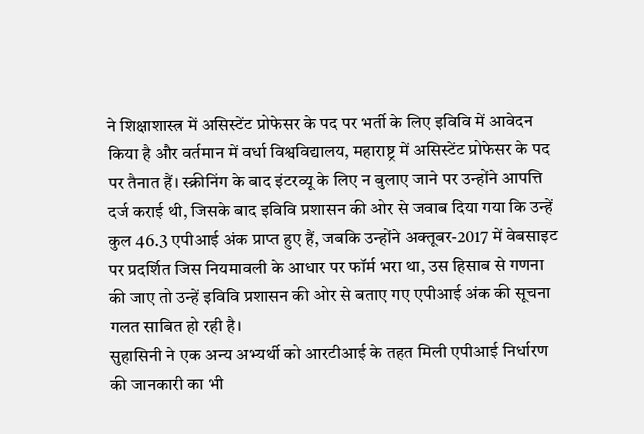ने शिक्षाशास्त्र में असिस्टेंट प्रोफेसर के पद पर भर्ती के लिए इविवि में आवेदन किया है और वर्तमान में वर्धा विश्वविद्यालय, महाराष्ट्र में असिस्टेंट प्रोफेसर के पद पर तैनात हैं। स्क्रीनिंग के बाद इंटरव्यू के लिए न बुलाए जाने पर उन्होंने आपत्ति दर्ज कराई थी, जिसके बाद इविवि प्रशासन की ओर से जवाब दिया गया कि उन्हें कुल 46.3 एपीआई अंक प्राप्त हुए हैं, जबकि उन्होंने अक्तूबर-2017 में वेबसाइट पर प्रदर्शित जिस नियमावली के आधार पर फॉर्म भरा था, उस हिसाब से गणना की जाए तो उन्हें इविवि प्रशासन की ओर से बताए गए एपीआई अंक की सूचना गलत साबित हो रही है।
सुहासिनी ने एक अन्य अभ्यर्थी को आरटीआई के तहत मिली एपीआई निर्धारण की जानकारी का भी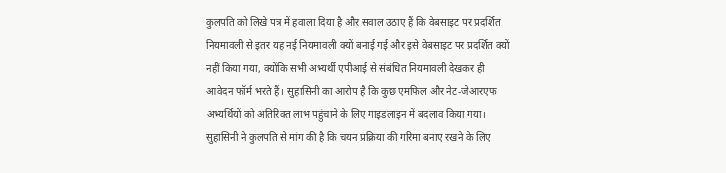कुलपति को लिखे पत्र में हवाला दिया है और सवाल उठाए हैं कि वेबसाइट पर प्रदर्शित नियमावली से इतर यह नई नियमावली क्यों बनाई गई और इसे वेबसाइट पर प्रदर्शित क्यों नहीं किया गया, क्योंकि सभी अभ्यर्थी एपीआई से संबंधित नियमावली देखकर ही आवेदन फॉर्म भरते हैं। सुहासिनी का आरोप है कि कुछ एमफिल और नेट-जेआरएफ अभ्यर्थियों को अतिरिक्त लाभ पहुंचाने के लिए गाइडलाइन में बदलाव किया गया। सुहासिनी ने कुलपति से मांग की है कि चयन प्रक्रिया की गरिमा बनाए रखने के लिए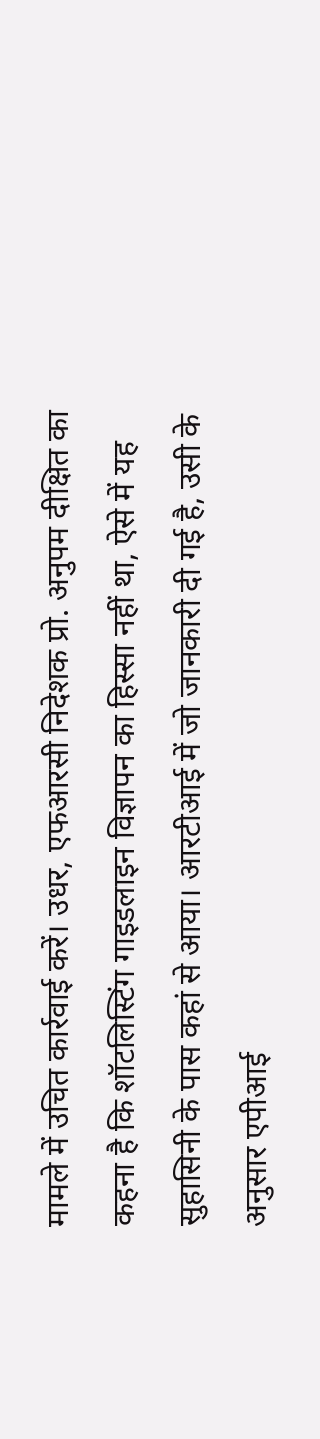मामले में उचित कार्रवाई करें। उधर, एफआरसी निदेशक प्रो. अनुपम दीक्षित का कहना है कि शॉटलिस्टिंग गाइडलाइन विज्ञापन का हिस्सा नहीं था, ऐसे में यह सुहासिनी के पास कहां से आया। आरटीआई में जो जानकारी दी गई है, उसी के अनुसार एपीआई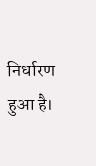निर्धारण हुआ है।